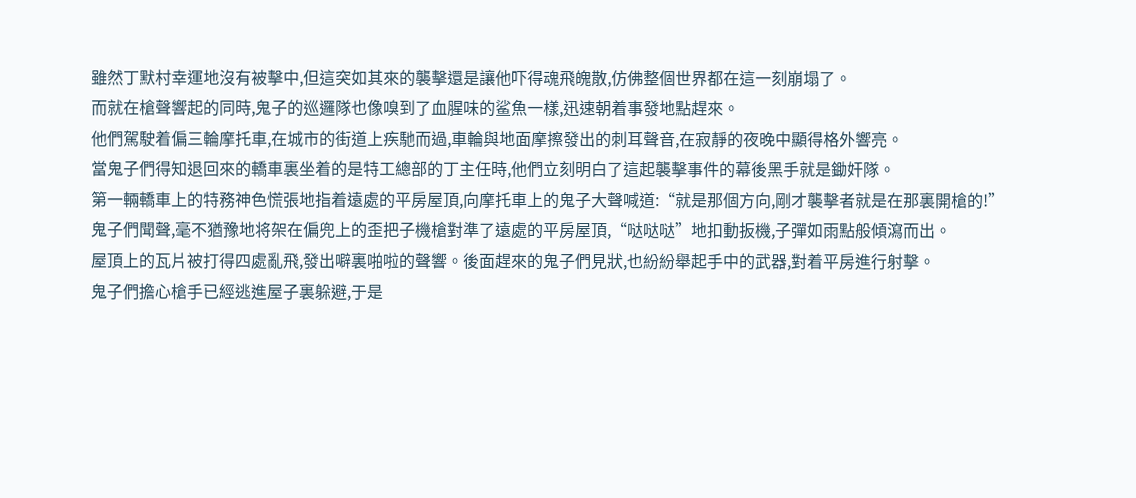雖然丁默村幸運地沒有被擊中,但這突如其來的襲擊還是讓他吓得魂飛魄散,仿佛整個世界都在這一刻崩塌了。
而就在槍聲響起的同時,鬼子的巡邏隊也像嗅到了血腥味的鲨魚一樣,迅速朝着事發地點趕來。
他們駕駛着偏三輪摩托車,在城市的街道上疾馳而過,車輪與地面摩擦發出的刺耳聲音,在寂靜的夜晚中顯得格外響亮。
當鬼子們得知退回來的轎車裏坐着的是特工總部的丁主任時,他們立刻明白了這起襲擊事件的幕後黑手就是鋤奸隊。
第一輛轎車上的特務神色慌張地指着遠處的平房屋頂,向摩托車上的鬼子大聲喊道:“就是那個方向,剛才襲擊者就是在那裏開槍的!”
鬼子們聞聲,毫不猶豫地将架在偏兜上的歪把子機槍對準了遠處的平房屋頂,“哒哒哒”地扣動扳機,子彈如雨點般傾瀉而出。
屋頂上的瓦片被打得四處亂飛,發出噼裏啪啦的聲響。後面趕來的鬼子們見狀,也紛紛舉起手中的武器,對着平房進行射擊。
鬼子們擔心槍手已經逃進屋子裏躲避,于是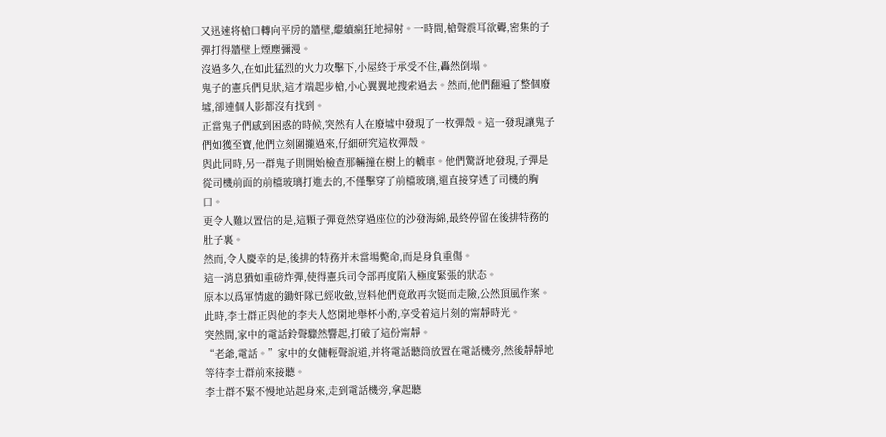又迅速将槍口轉向平房的牆壁,繼續瘋狂地掃射。一時間,槍聲震耳欲聾,密集的子彈打得牆壁上煙塵彌漫。
沒過多久,在如此猛烈的火力攻擊下,小屋終于承受不住,轟然倒塌。
鬼子的憲兵們見狀,這才端起步槍,小心翼翼地搜索過去。然而,他們翻遍了整個廢墟,卻連個人影都沒有找到。
正當鬼子們感到困惑的時候,突然有人在廢墟中發現了一枚彈殼。這一發現讓鬼子們如獲至寶,他們立刻圍攏過來,仔細研究這枚彈殼。
與此同時,另一群鬼子則開始檢查那輛撞在樹上的轎車。他們驚訝地發現,子彈是從司機前面的前檔玻璃打進去的,不僅擊穿了前檔玻璃,還直接穿透了司機的胸口。
更令人難以置信的是,這顆子彈竟然穿過座位的沙發海綿,最終停留在後排特務的肚子裏。
然而,令人慶幸的是,後排的特務并未當場斃命,而是身負重傷。
這一消息猶如重磅炸彈,使得憲兵司令部再度陷入極度緊張的狀态。
原本以爲軍情處的鋤奸隊已經收斂,豈料他們竟敢再次铤而走險,公然頂風作案。
此時,李士群正與他的李夫人悠閑地舉杯小酌,享受着這片刻的甯靜時光。
突然間,家中的電話鈴聲驟然響起,打破了這份甯靜。
“老爺,電話。”家中的女傭輕聲說道,并将電話聽筒放置在電話機旁,然後靜靜地等待李士群前來接聽。
李士群不緊不慢地站起身來,走到電話機旁,拿起聽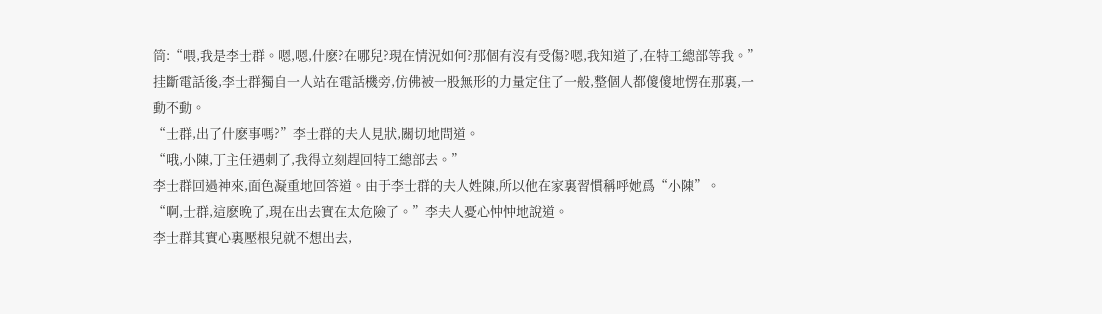筒:“喂,我是李士群。嗯,嗯,什麽?在哪兒?現在情況如何?那個有沒有受傷?嗯,我知道了,在特工總部等我。”
挂斷電話後,李士群獨自一人站在電話機旁,仿佛被一股無形的力量定住了一般,整個人都傻傻地愣在那裏,一動不動。
“士群,出了什麽事嗎?”李士群的夫人見狀,關切地問道。
“哦,小陳,丁主任遇刺了,我得立刻趕回特工總部去。”
李士群回過神來,面色凝重地回答道。由于李士群的夫人姓陳,所以他在家裏習慣稱呼她爲“小陳”。
“啊,士群,這麽晚了,現在出去實在太危險了。”李夫人憂心忡忡地說道。
李士群其實心裏壓根兒就不想出去,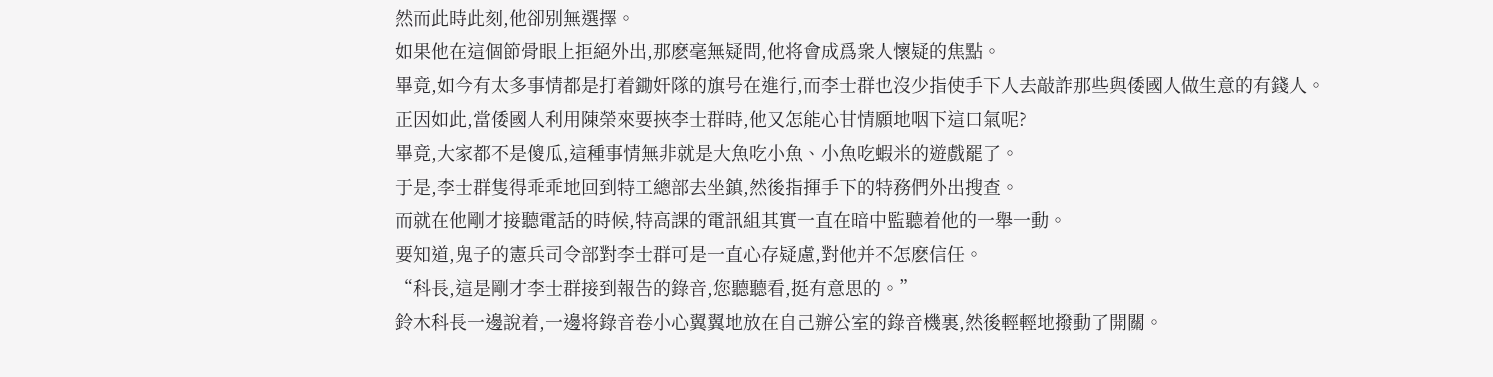然而此時此刻,他卻别無選擇。
如果他在這個節骨眼上拒絕外出,那麽毫無疑問,他将會成爲衆人懷疑的焦點。
畢竟,如今有太多事情都是打着鋤奸隊的旗号在進行,而李士群也沒少指使手下人去敲詐那些與倭國人做生意的有錢人。
正因如此,當倭國人利用陳榮來要挾李士群時,他又怎能心甘情願地咽下這口氣呢?
畢竟,大家都不是傻瓜,這種事情無非就是大魚吃小魚、小魚吃蝦米的遊戲罷了。
于是,李士群隻得乖乖地回到特工總部去坐鎮,然後指揮手下的特務們外出搜查。
而就在他剛才接聽電話的時候,特高課的電訊組其實一直在暗中監聽着他的一舉一動。
要知道,鬼子的憲兵司令部對李士群可是一直心存疑慮,對他并不怎麽信任。
“科長,這是剛才李士群接到報告的錄音,您聽聽看,挺有意思的。”
鈴木科長一邊說着,一邊将錄音卷小心翼翼地放在自己辦公室的錄音機裏,然後輕輕地撥動了開關。